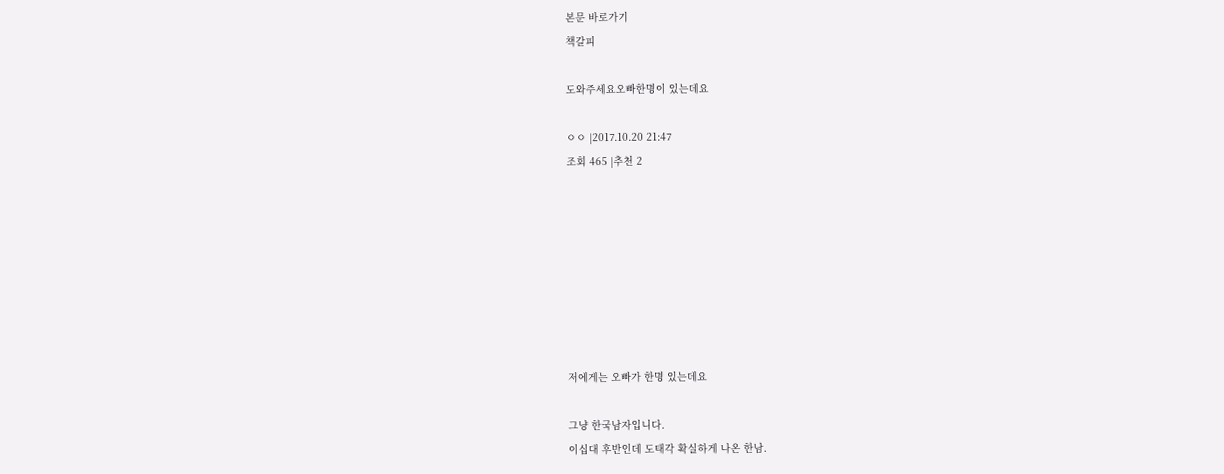본문 바로가기
책갈피

도와주세요오빠한명이 있는데요

ㅇㅇ |2017.10.20 21:47
조회 465 |추천 2








저에게는 오빠가 한명 있는데요

그냥 한국남자입니다.
이십대 후반인데 도태각 확실하게 나온 한남.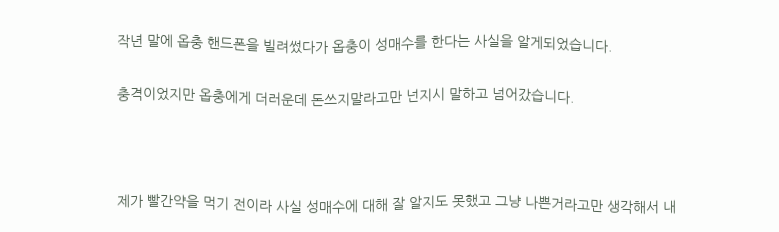작년 말에 옵충 핸드폰을 빌려썼다가 옵충이 성매수를 한다는 사실을 알게되었습니다.

충격이었지만 옵충에게 더러운데 돈쓰지말라고만 넌지시 말하고 넘어갔습니다.



제가 빨간약을 먹기 전이라 사실 성매수에 대해 잘 알지도 못했고 그냥 나쁜거라고만 생각해서 내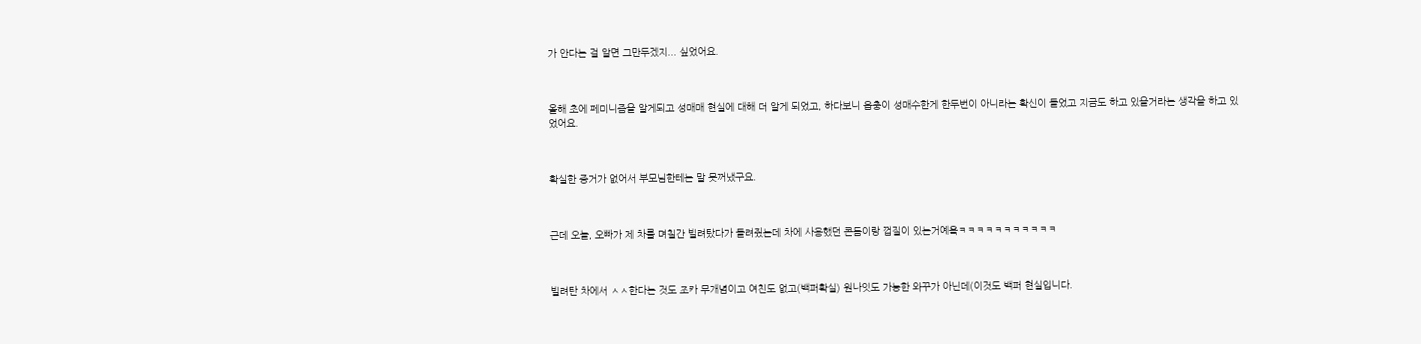가 안다는 걸 알면 그만두겠지... 싶었어요.



올해 초에 페미니즘을 알게되고 성매매 현실에 대해 더 알게 되었고, 하다보니 옵충이 성매수한게 한두번이 아니라는 확신이 들었고 지금도 하고 있을거라는 생각을 하고 있었어요.



확실한 증거가 없어서 부모님한테는 말 못꺼냈구요.



근데 오늘, 오빠가 제 차를 며칠간 빌려탔다가 돌려줬는데 차에 사용했던 콘돔이랑 껍질이 있는거예욬ㅋㅋㅋㅋㅋㅋㅋㅋㅋㅋㅋ



빌려탄 차에서 ㅅㅅ한다는 것도 조카 무개념이고 여친도 없고(백퍼확실) 원나잇도 가능한 와꾸가 아닌데(이것도 백퍼 현실입니다.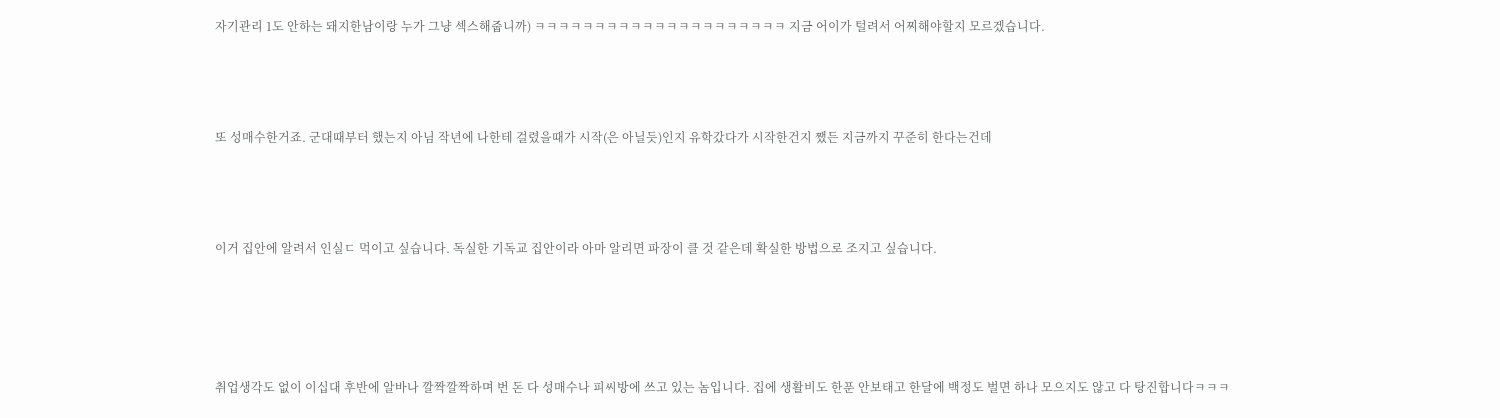자기관리 1도 안하는 돼지한남이랑 누가 그냥 섹스해줍니까) ㅋㅋㅋㅋㅋㅋㅋㅋㅋㅋㅋㅋㅋㅋㅋㅋㅋㅋㅋㅋㅋ 지금 어이가 털려서 어찌해야할지 모르겠습니다.



또 성매수한거죠. 군대때부터 했는지 아님 작년에 나한테 걸렸을때가 시작(은 아닐듯)인지 유학갔다가 시작한건지 쨌든 지금까지 꾸준히 한다는건데



이거 집안에 알려서 인실ㄷ 먹이고 싶습니다. 독실한 기독교 집안이라 아마 알리면 파장이 클 것 같은데 확실한 방법으로 조지고 싶습니다.




취업생각도 없이 이십대 후반에 알바나 깔짝깔짝하며 번 돈 다 성매수나 피씨방에 쓰고 있는 놈입니다. 집에 생활비도 한푼 안보태고 한달에 백정도 벌면 하나 모으지도 않고 다 탕진합니다ㅋㅋㅋ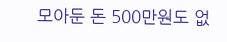모아둔 돈 500만원도 없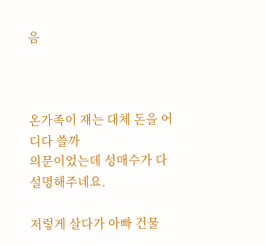음



온가족이 쟤는 대체 돈을 어디다 쓸까
의문이었는데 성매수가 다 설명해주네요.

저렇게 살다가 아빠 건물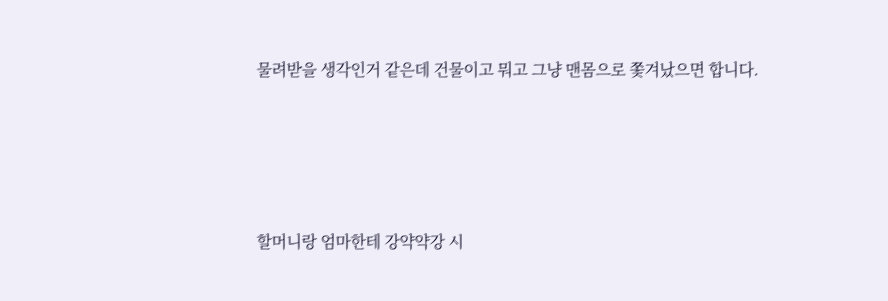물려받을 생각인거 같은데 건물이고 뭐고 그냥 맨몸으로 쫓겨났으면 합니다.




할머니랑 엄마한테 강약약강 시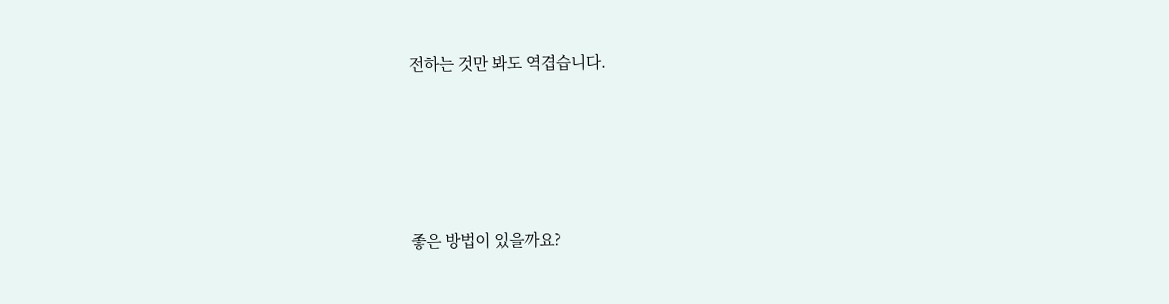전하는 것만 봐도 역겹습니다.





좋은 방법이 있을까요?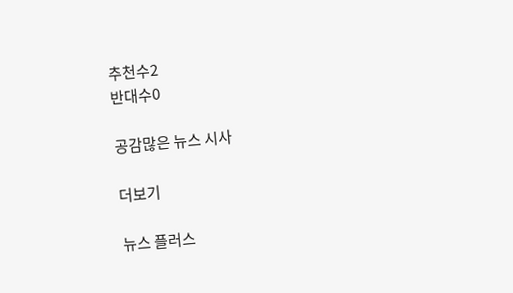추천수2
반대수0

공감많은 뉴스 시사

더보기

뉴스 플러스